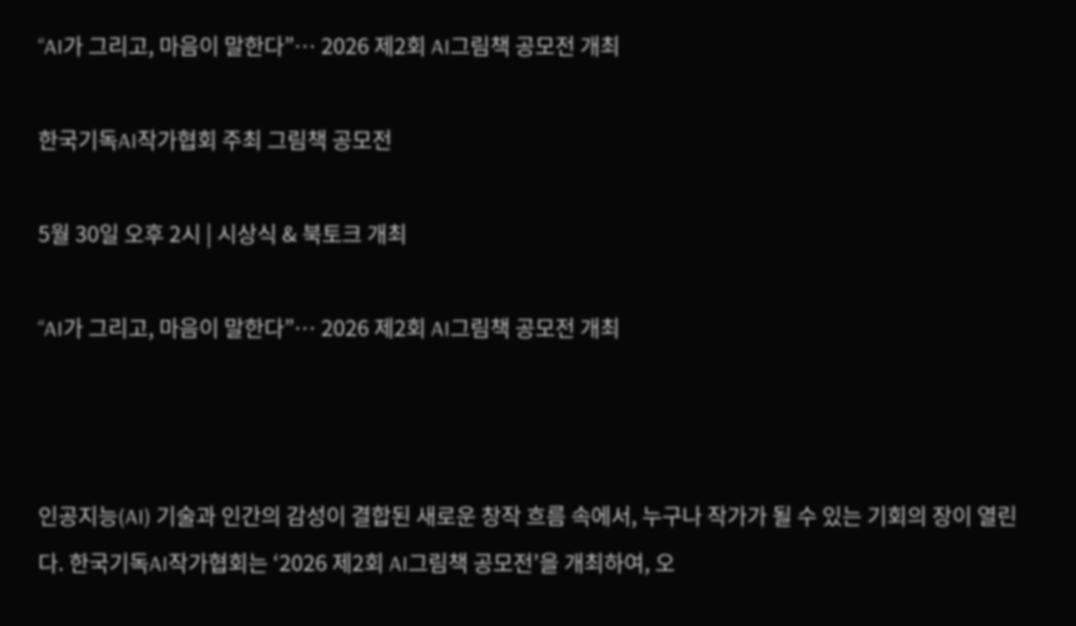“AI가 그리고, 마음이 말한다”… 2026 제2회 AI그림책 공모전 개최

한국기독AI작가협회 주최 그림책 공모전

5월 30일 오후 2시 | 시상식 & 북토크 개최

“AI가 그리고, 마음이 말한다”… 2026 제2회 AI그림책 공모전 개최



인공지능(AI) 기술과 인간의 감성이 결합된 새로운 창작 흐름 속에서, 누구나 작가가 될 수 있는 기회의 장이 열린다. 한국기독AI작가협회는 ‘2026 제2회 AI그림책 공모전’을 개최하여, 오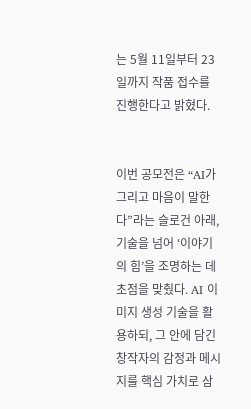는 5월 11일부터 23일까지 작품 접수를 진행한다고 밝혔다.


이번 공모전은 “AI가 그리고 마음이 말한다”라는 슬로건 아래, 기술을 넘어 ‘이야기의 힘’을 조명하는 데 초점을 맞췄다. AI 이미지 생성 기술을 활용하되, 그 안에 담긴 창작자의 감정과 메시지를 핵심 가치로 삼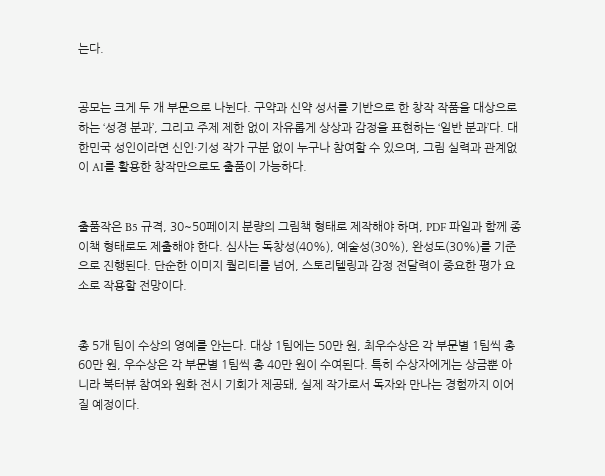는다.


공모는 크게 두 개 부문으로 나뉜다. 구약과 신약 성서를 기반으로 한 창작 작품을 대상으로 하는 ‘성경 분과’, 그리고 주제 제한 없이 자유롭게 상상과 감정을 표현하는 ‘일반 분과’다. 대한민국 성인이라면 신인·기성 작가 구분 없이 누구나 참여할 수 있으며, 그림 실력과 관계없이 AI를 활용한 창작만으로도 출품이 가능하다.


출품작은 B5 규격, 30~50페이지 분량의 그림책 형태로 제작해야 하며, PDF 파일과 함께 종이책 형태로도 제출해야 한다. 심사는 독창성(40%), 예술성(30%), 완성도(30%)를 기준으로 진행된다. 단순한 이미지 퀄리티를 넘어, 스토리텔링과 감정 전달력이 중요한 평가 요소로 작용할 전망이다.


총 5개 팀이 수상의 영예를 안는다. 대상 1팀에는 50만 원, 최우수상은 각 부문별 1팀씩 총 60만 원, 우수상은 각 부문별 1팀씩 총 40만 원이 수여된다. 특히 수상자에게는 상금뿐 아니라 북터뷰 참여와 원화 전시 기회가 제공돼, 실제 작가로서 독자와 만나는 경험까지 이어질 예정이다.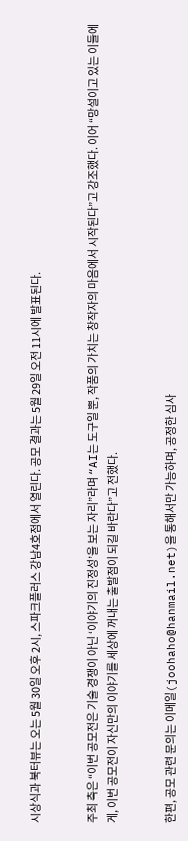시상식과 북터뷰는 오는 5월 30일 오후 2시, 스파크플러스 강남4호점에서 열린다. 공모 결과는 5월 29일 오전 11시에 발표된다.


주최 측은 “이번 공모전은 기술 경쟁이 아닌 ‘이야기의 진정성’을 보는 자리”라며 “AI는 도구일 뿐, 작품의 가치는 창작자의 마음에서 시작된다”고 강조했다. 이어 “망설이고 있는 이들에게, 이번 공모전이 자신만의 이야기를 세상에 꺼내는 출발점이 되길 바란다”고 전했다.


한편, 공모 관련 문의는 이메일(joohaho@hanmail.net)을 통해서만 가능하며, 공정한 심사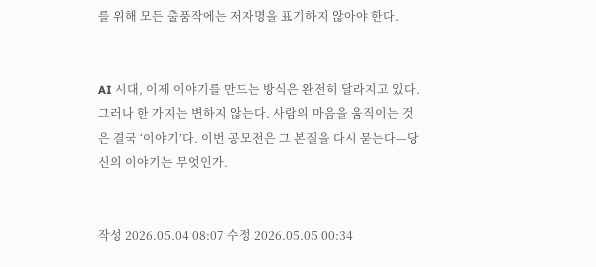를 위해 모든 출품작에는 저자명을 표기하지 않아야 한다.


AI 시대, 이제 이야기를 만드는 방식은 완전히 달라지고 있다. 그러나 한 가지는 변하지 않는다. 사람의 마음을 움직이는 것은 결국 ‘이야기’다. 이번 공모전은 그 본질을 다시 묻는다—당신의 이야기는 무엇인가.


작성 2026.05.04 08:07 수정 2026.05.05 00:34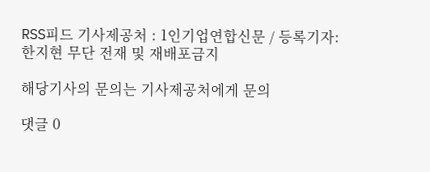RSS피드 기사제공처 : 1인기업연합신문 / 등록기자: 한지현 무단 전재 및 재배포금지

해당기사의 문의는 기사제공처에게 문의

댓글 0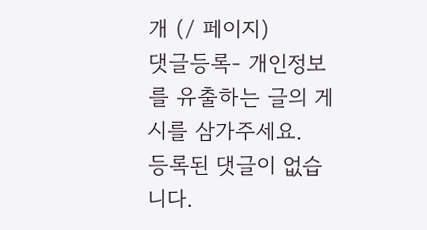개 (/ 페이지)
댓글등록- 개인정보를 유출하는 글의 게시를 삼가주세요.
등록된 댓글이 없습니다.